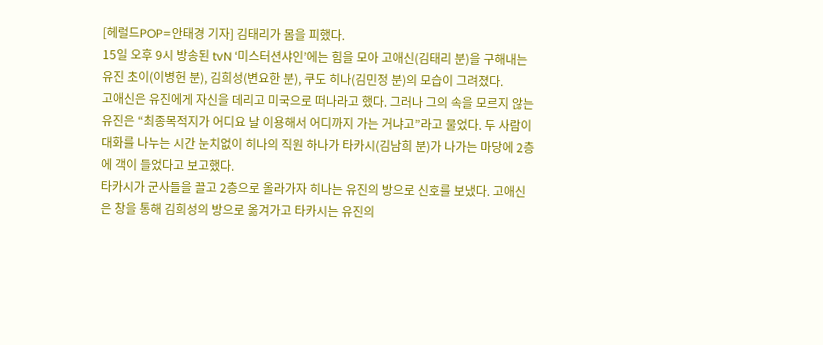[헤럴드POP=안태경 기자] 김태리가 몸을 피했다.
15일 오후 9시 방송된 tvN ‘미스터션샤인’에는 힘을 모아 고애신(김태리 분)을 구해내는 유진 초이(이병헌 분), 김희성(변요한 분), 쿠도 히나(김민정 분)의 모습이 그려졌다.
고애신은 유진에게 자신을 데리고 미국으로 떠나라고 했다. 그러나 그의 속을 모르지 않는 유진은 “최종목적지가 어디요 날 이용해서 어디까지 가는 거냐고”라고 물었다. 두 사람이 대화를 나누는 시간 눈치없이 히나의 직원 하나가 타카시(김남희 분)가 나가는 마당에 2층에 객이 들었다고 보고했다.
타카시가 군사들을 끌고 2층으로 올라가자 히나는 유진의 방으로 신호를 보냈다. 고애신은 창을 통해 김희성의 방으로 옮겨가고 타카시는 유진의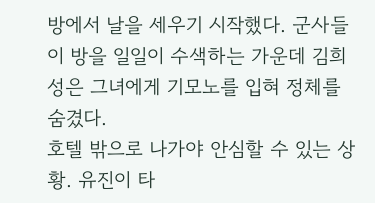방에서 날을 세우기 시작했다. 군사들이 방을 일일이 수색하는 가운데 김희성은 그녀에게 기모노를 입혀 정체를 숨겼다.
호텔 밖으로 나가야 안심할 수 있는 상황. 유진이 타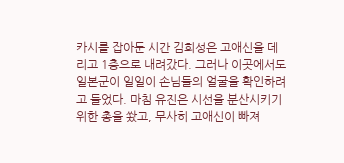카시를 잡아둔 시간 김희성은 고애신을 데리고 1층으로 내려갔다. 그러나 이곳에서도 일본군이 일일이 손님들의 얼굴을 확인하려고 들었다. 마침 유진은 시선을 분산시키기 위한 총을 쐈고, 무사히 고애신이 빠져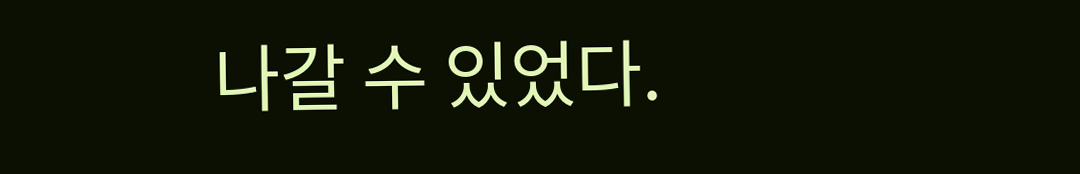나갈 수 있었다.